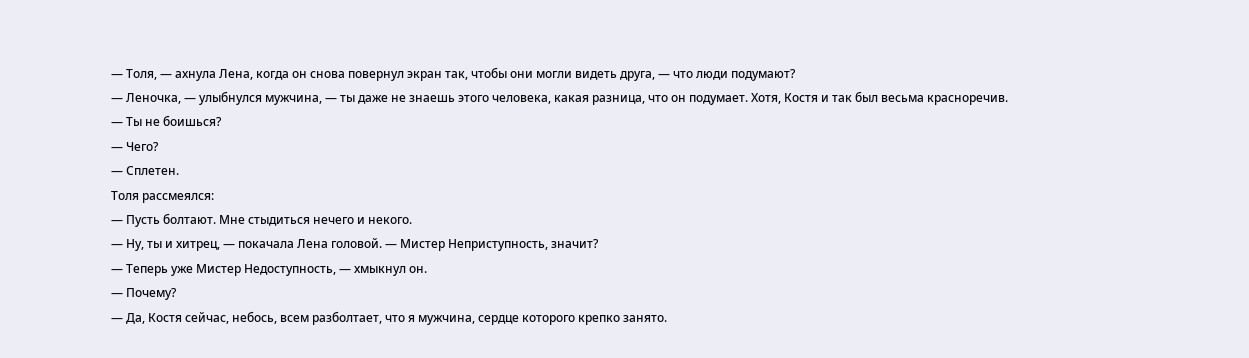— Толя, — ахнула Лена, когда он снова повернул экран так, чтобы они могли видеть друга, — что люди подумают?
— Леночка, — улыбнулся мужчина, — ты даже не знаешь этого человека, какая разница, что он подумает. Хотя, Костя и так был весьма красноречив.
— Ты не боишься?
— Чего?
— Сплетен.
Толя рассмеялся:
— Пусть болтают. Мне стыдиться нечего и некого.
— Ну, ты и хитрец, — покачала Лена головой. — Мистер Неприступность, значит?
— Теперь уже Мистер Недоступность, — хмыкнул он.
— Почему?
— Да, Костя сейчас, небось, всем разболтает, что я мужчина, сердце которого крепко занято.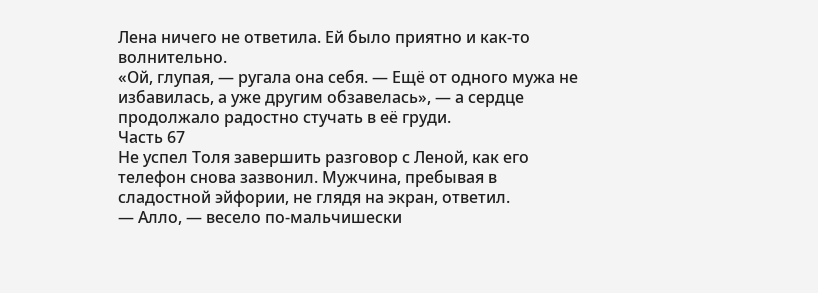Лена ничего не ответила. Ей было приятно и как-то волнительно.
«Ой, глупая, — ругала она себя. — Ещё от одного мужа не избавилась, а уже другим обзавелась», — а сердце продолжало радостно стучать в её груди.
Часть 67
Не успел Толя завершить разговор с Леной, как его телефон снова зазвонил. Мужчина, пребывая в сладостной эйфории, не глядя на экран, ответил.
— Алло, — весело по-мальчишески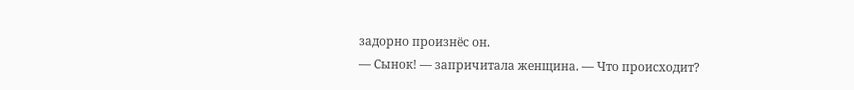задорно произнёс он.
— Сынок! — запричитала женщина. — Что происходит?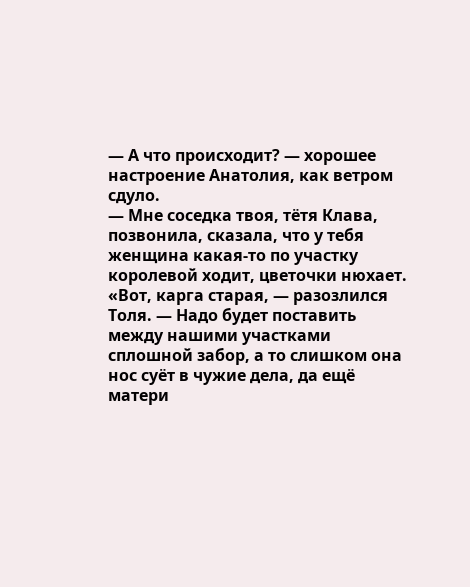— А что происходит? — хорошее настроение Анатолия, как ветром сдуло.
— Мне соседка твоя, тётя Клава, позвонила, сказала, что у тебя женщина какая-то по участку королевой ходит, цветочки нюхает.
«Вот, карга старая, — разозлился Толя. — Надо будет поставить между нашими участками сплошной забор, а то слишком она нос суёт в чужие дела, да ещё матери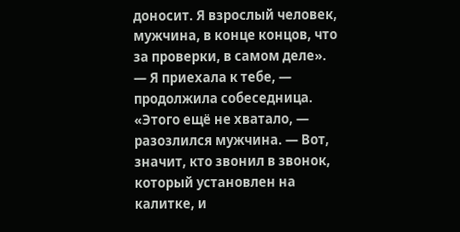доносит. Я взрослый человек, мужчина, в конце концов, что за проверки, в самом деле».
— Я приехала к тебе, — продолжила собеседница.
«Этого ещё не хватало, — разозлился мужчина. — Вот, значит, кто звонил в звонок, который установлен на калитке, и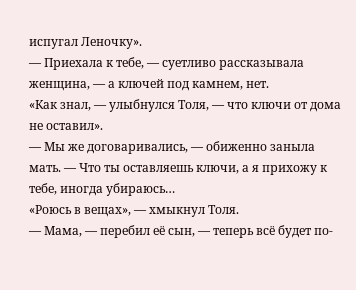испугал Леночку».
— Приехала к тебе, — суетливо рассказывала женщина, — а ключей под камнем, нет.
«Как знал, — улыбнулся Толя, — что ключи от дома не оставил».
— Мы же договаривались, — обиженно заныла мать. — Что ты оставляешь ключи, а я прихожу к тебе, иногда убираюсь…
«Роюсь в вещах», — хмыкнул Толя.
— Мама, — перебил её сын, — теперь всё будет по-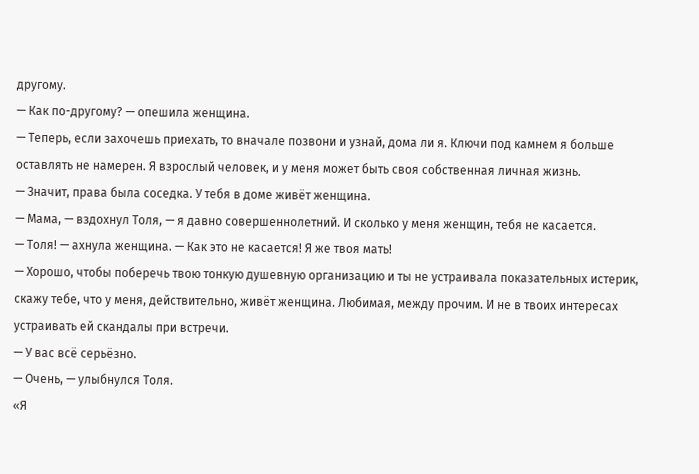другому.
— Как по-другому? — опешила женщина.
— Теперь, если захочешь приехать, то вначале позвони и узнай, дома ли я. Ключи под камнем я больше оставлять не намерен. Я взрослый человек, и у меня может быть своя собственная личная жизнь.
— Значит, права была соседка. У тебя в доме живёт женщина.
— Мама, — вздохнул Толя, — я давно совершеннолетний. И сколько у меня женщин, тебя не касается.
— Толя! — ахнула женщина. — Как это не касается! Я же твоя мать!
— Хорошо, чтобы поберечь твою тонкую душевную организацию и ты не устраивала показательных истерик, скажу тебе, что у меня, действительно, живёт женщина. Любимая, между прочим. И не в твоих интересах устраивать ей скандалы при встречи.
— У вас всё серьёзно.
— Очень, — улыбнулся Толя.
«Я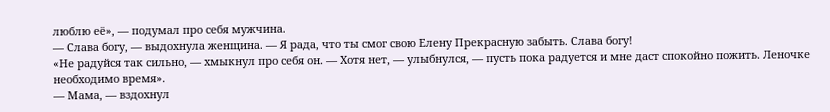люблю её», — подумал про себя мужчина.
— Слава богу, — выдохнула женщина. — Я рада, что ты смог свою Елену Прекрасную забыть. Слава богу!
«Не радуйся так сильно, — хмыкнул про себя он. — Хотя нет, — улыбнулся, — пусть пока радуется и мне даст спокойно пожить. Леночке необходимо время».
— Мама, — вздохнул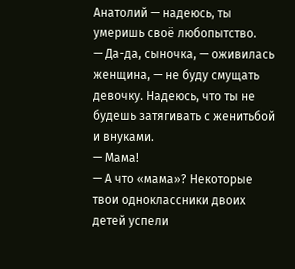Анатолий — надеюсь, ты умеришь своё любопытство.
— Да-да, сыночка, — оживилась женщина, — не буду смущать девочку. Надеюсь, что ты не будешь затягивать с женитьбой и внуками.
— Мама!
— А что «мама»? Некоторые твои одноклассники двоих детей успели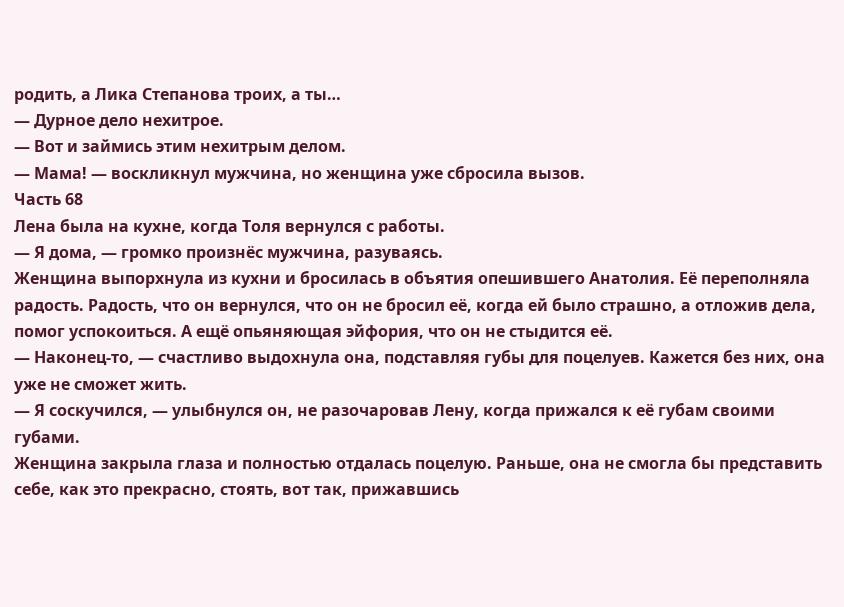родить, а Лика Степанова троих, а ты…
— Дурное дело нехитрое.
— Вот и займись этим нехитрым делом.
— Мама! — воскликнул мужчина, но женщина уже сбросила вызов.
Часть 68
Лена была на кухне, когда Толя вернулся с работы.
— Я дома, — громко произнёс мужчина, разуваясь.
Женщина выпорхнула из кухни и бросилась в объятия опешившего Анатолия. Её переполняла радость. Радость, что он вернулся, что он не бросил её, когда ей было страшно, а отложив дела, помог успокоиться. А ещё опьяняющая эйфория, что он не стыдится её.
— Наконец-то, — счастливо выдохнула она, подставляя губы для поцелуев. Кажется без них, она уже не сможет жить.
— Я соскучился, — улыбнулся он, не разочаровав Лену, когда прижался к её губам своими губами.
Женщина закрыла глаза и полностью отдалась поцелую. Раньше, она не смогла бы представить себе, как это прекрасно, стоять, вот так, прижавшись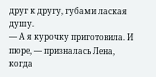друг к другу, губами лаская душу.
— А я курочку приготовила. И пюре, — призналась Лена, когда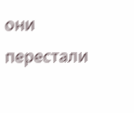они перестали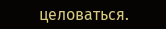целоваться.